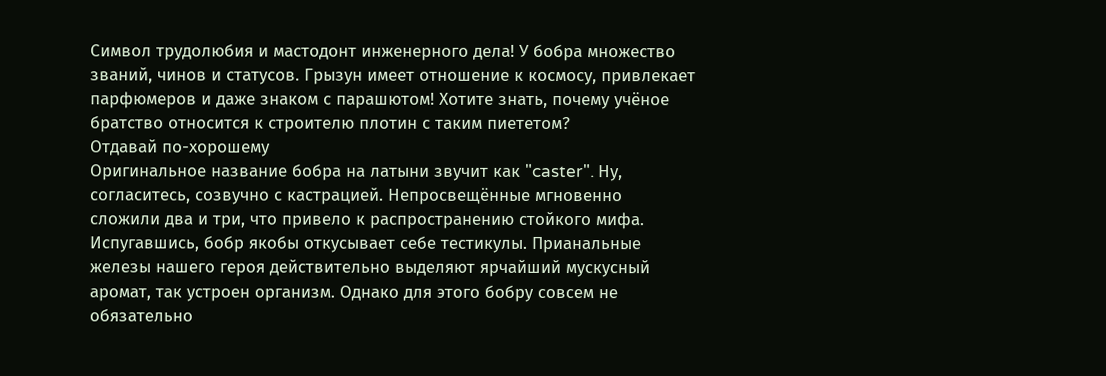Символ трудолюбия и мастодонт инженерного дела! У бобра множество званий, чинов и статусов. Грызун имеет отношение к космосу, привлекает парфюмеров и даже знаком с парашютом! Хотите знать, почему учёное братство относится к строителю плотин с таким пиететом?
Отдавай по-хорошему
Оригинальное название бобра на латыни звучит как "caster". Ну, согласитесь, созвучно с кастрацией. Непросвещённые мгновенно сложили два и три, что привело к распространению стойкого мифа. Испугавшись, бобр якобы откусывает себе тестикулы. Прианальные железы нашего героя действительно выделяют ярчайший мускусный аромат, так устроен организм. Однако для этого бобру совсем не обязательно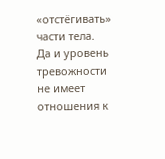«отстёгивать» части тела.
Да и уровень тревожности не имеет отношения к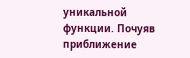уникальной функции. Почуяв приближение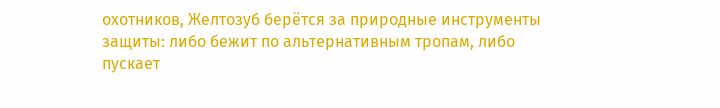охотников, Желтозуб берётся за природные инструменты защиты: либо бежит по альтернативным тропам, либо пускает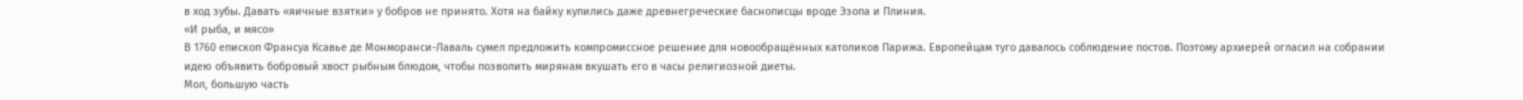в ход зубы. Давать «яичные взятки» у бобров не принято. Хотя на байку купились даже древнегреческие баснописцы вроде Эзопа и Плиния.
«И рыба, и мясо»
В 1760 епископ Франсуа Ксавье де Монморанси-Лаваль сумел предложить компромиссное решение для новообращённых католиков Парижа. Европейцам туго давалось соблюдение постов. Поэтому архиерей огласил на собрании идею объявить бобровый хвост рыбным блюдом, чтобы позволить мирянам вкушать его в часы религиозной диеты.
Мол, большую часть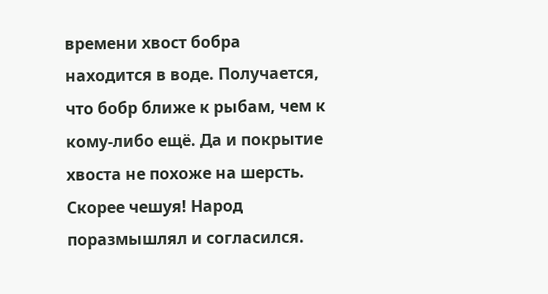времени хвост бобра находится в воде. Получается, что бобр ближе к рыбам, чем к кому-либо ещё. Да и покрытие хвоста не похоже на шерсть. Скорее чешуя! Народ поразмышлял и согласился.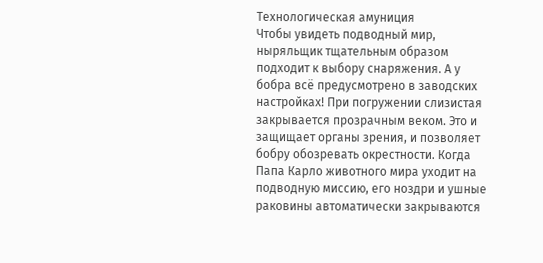Технологическая амуниция
Чтобы увидеть подводный мир, ныряльщик тщательным образом подходит к выбору снаряжения. А у бобра всё предусмотрено в заводских настройках! При погружении слизистая закрывается прозрачным веком. Это и защищает органы зрения, и позволяет бобру обозревать окрестности. Когда Папа Карло животного мира уходит на подводную миссию, его ноздри и ушные раковины автоматически закрываются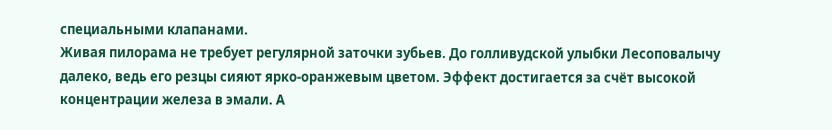специальными клапанами.
Живая пилорама не требует регулярной заточки зубьев. До голливудской улыбки Лесоповалычу далеко, ведь его резцы сияют ярко-оранжевым цветом. Эффект достигается за счёт высокой концентрации железа в эмали. А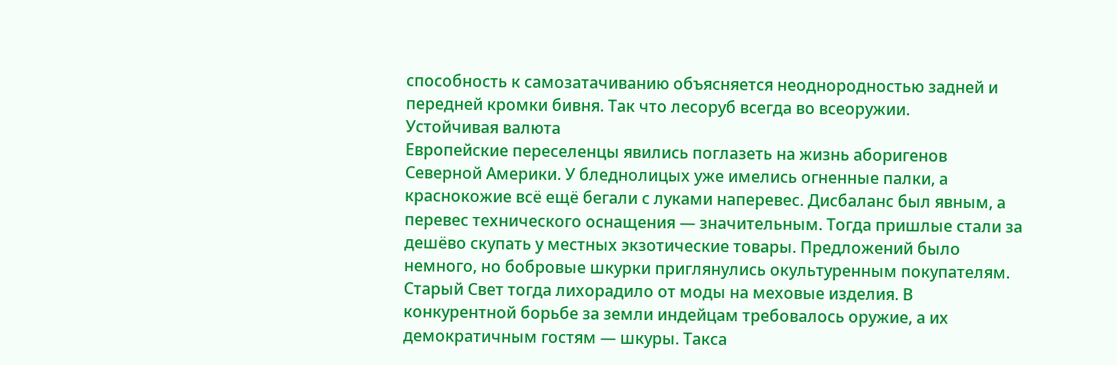способность к самозатачиванию объясняется неоднородностью задней и передней кромки бивня. Так что лесоруб всегда во всеоружии.
Устойчивая валюта
Европейские переселенцы явились поглазеть на жизнь аборигенов Северной Америки. У бледнолицых уже имелись огненные палки, а краснокожие всё ещё бегали с луками наперевес. Дисбаланс был явным, а перевес технического оснащения — значительным. Тогда пришлые стали за дешёво скупать у местных экзотические товары. Предложений было немного, но бобровые шкурки приглянулись окультуренным покупателям.
Старый Свет тогда лихорадило от моды на меховые изделия. В конкурентной борьбе за земли индейцам требовалось оружие, а их демократичным гостям — шкуры. Такса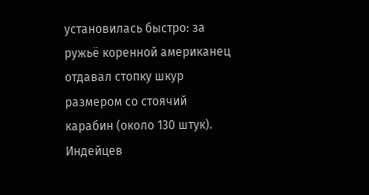установилась быстро: за ружьё коренной американец отдавал стопку шкур размером со стоячий карабин (около 130 штук). Индейцев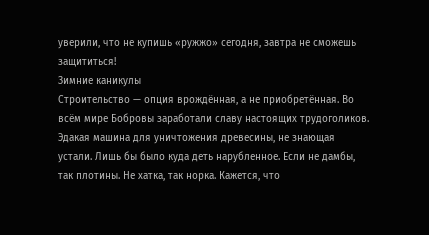уверили, что не купишь «ружжо» сегодня, завтра не сможешь защититься!
Зимние каникулы
Строительство — опция врождённая, а не приобретённая. Во всём мире Бобровы заработали славу настоящих трудоголиков. Эдакая машина для уничтожения древесины, не знающая устали. Лишь бы было куда деть нарубленное. Если не дамбы, так плотины. Не хатка, так норка. Кажется, что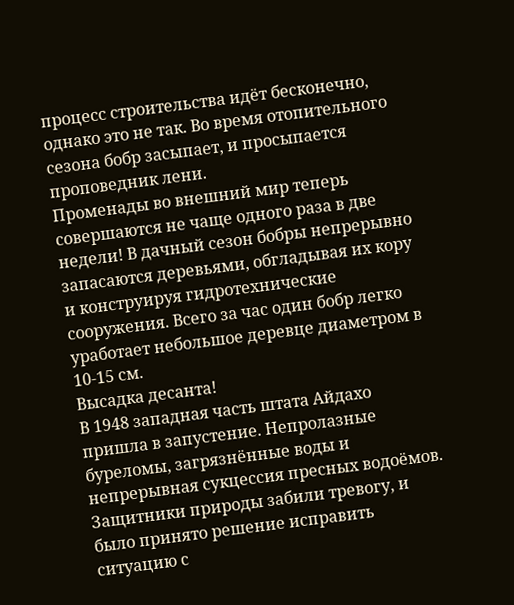процесс строительства идёт бесконечно, однако это не так. Во время отопительного сезона бобр засыпает, и просыпается проповедник лени.
Променады во внешний мир теперь совершаются не чаще одного раза в две недели! В дачный сезон бобры непрерывно запасаются деревьями, обгладывая их кору и конструируя гидротехнические сооружения. Всего за час один бобр легко уработает небольшое деревце диаметром в 10-15 см.
Высадка десанта!
В 1948 западная часть штата Айдахо пришла в запустение. Непролазные буреломы, загрязнённые воды и непрерывная сукцессия пресных водоёмов. Защитники природы забили тревогу, и было принято решение исправить ситуацию с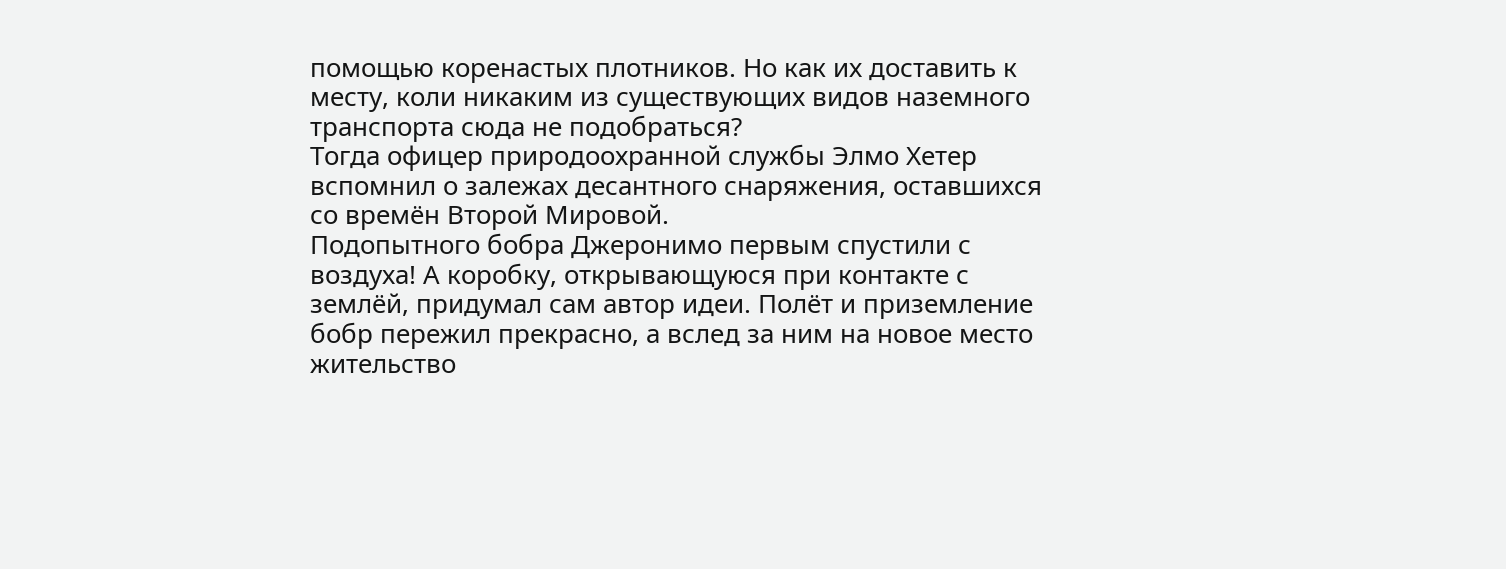помощью коренастых плотников. Но как их доставить к месту, коли никаким из существующих видов наземного транспорта сюда не подобраться?
Тогда офицер природоохранной службы Элмо Хетер вспомнил о залежах десантного снаряжения, оставшихся со времён Второй Мировой.
Подопытного бобра Джеронимо первым спустили с воздуха! А коробку, открывающуюся при контакте с землёй, придумал сам автор идеи. Полёт и приземление бобр пережил прекрасно, а вслед за ним на новое место жительство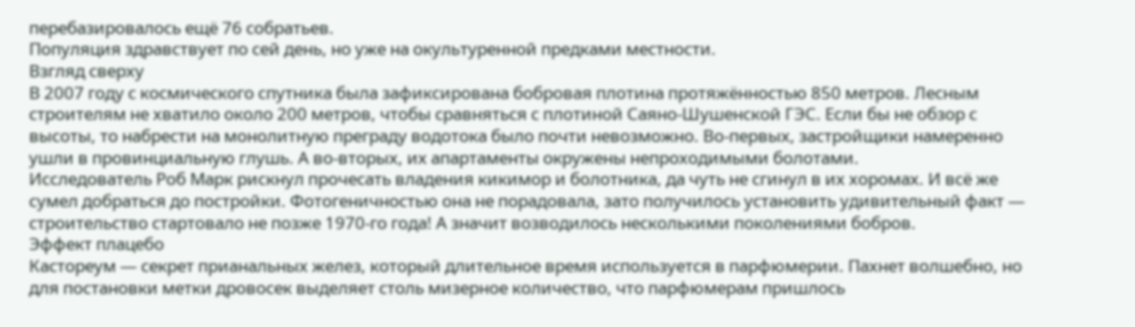перебазировалось ещё 76 собратьев.
Популяция здравствует по сей день, но уже на окультуренной предками местности.
Взгляд сверху
В 2007 году с космического спутника была зафиксирована бобровая плотина протяжённостью 850 метров. Лесным строителям не хватило около 200 метров, чтобы сравняться с плотиной Саяно-Шушенской ГЭС. Если бы не обзор с высоты, то набрести на монолитную преграду водотока было почти невозможно. Во-первых, застройщики намеренно ушли в провинциальную глушь. А во-вторых, их апартаменты окружены непроходимыми болотами.
Исследователь Роб Марк рискнул прочесать владения кикимор и болотника, да чуть не сгинул в их хоромах. И всё же сумел добраться до постройки. Фотогеничностью она не порадовала, зато получилось установить удивительный факт — строительство стартовало не позже 1970-го года! А значит возводилось несколькими поколениями бобров.
Эффект плацебо
Кастореум — секрет прианальных желез, который длительное время используется в парфюмерии. Пахнет волшебно, но для постановки метки дровосек выделяет столь мизерное количество, что парфюмерам пришлось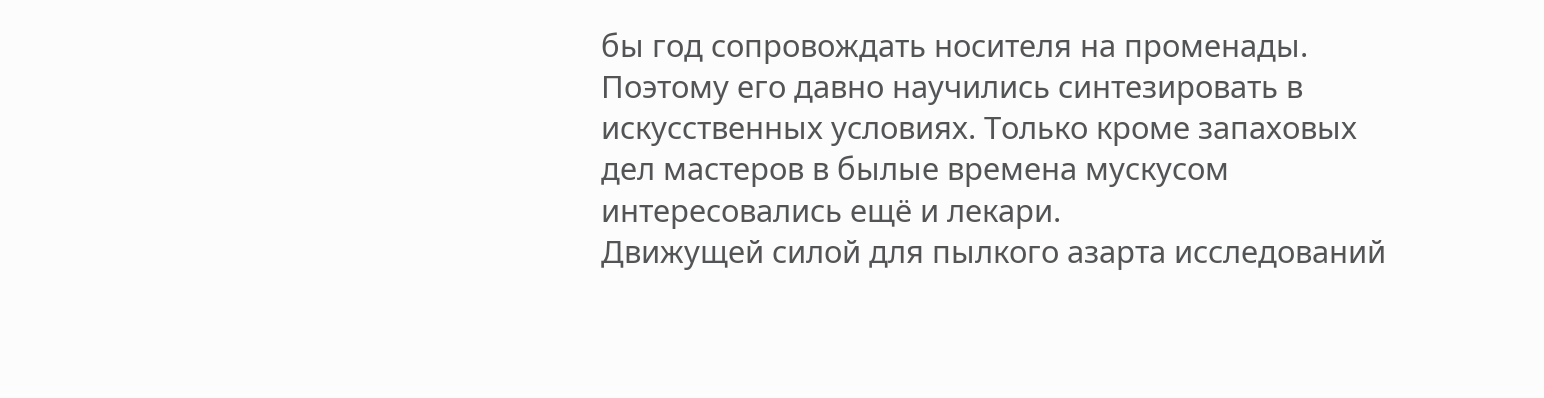бы год сопровождать носителя на променады. Поэтому его давно научились синтезировать в искусственных условиях. Только кроме запаховых дел мастеров в былые времена мускусом интересовались ещё и лекари.
Движущей силой для пылкого азарта исследований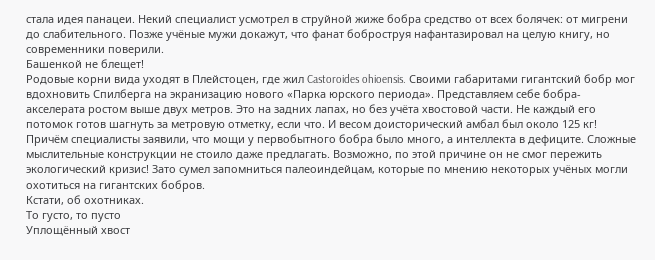стала идея панацеи. Некий специалист усмотрел в струйной жиже бобра средство от всех болячек: от мигрени до слабительного. Позже учёные мужи докажут, что фанат боброструя нафантазировал на целую книгу, но современники поверили.
Башенкой не блещет!
Родовые корни вида уходят в Плейстоцен, где жил Castoroides ohioensis. Своими габаритами гигантский бобр мог вдохновить Спилберга на экранизацию нового «Парка юрского периода». Представляем себе бобра-акселерата ростом выше двух метров. Это на задних лапах, но без учёта хвостовой части. Не каждый его потомок готов шагнуть за метровую отметку, если что. И весом доисторический амбал был около 125 кг!
Причём специалисты заявили, что мощи у первобытного бобра было много, а интеллекта в дефиците. Сложные мыслительные конструкции не стоило даже предлагать. Возможно, по этой причине он не смог пережить экологический кризис! Зато сумел запомниться палеоиндейцам, которые по мнению некоторых учёных могли охотиться на гигантских бобров.
Кстати, об охотниках.
То густо, то пусто
Уплощённый хвост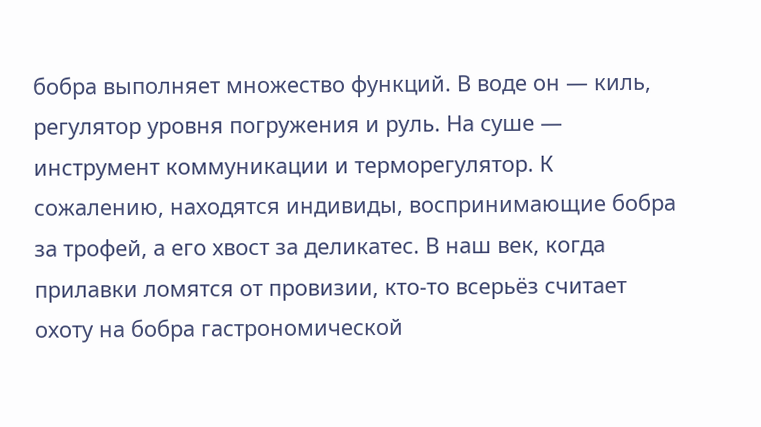бобра выполняет множество функций. В воде он — киль, регулятор уровня погружения и руль. На суше — инструмент коммуникации и терморегулятор. К сожалению, находятся индивиды, воспринимающие бобра за трофей, а его хвост за деликатес. В наш век, когда прилавки ломятся от провизии, кто-то всерьёз считает охоту на бобра гастрономической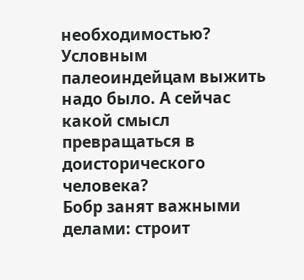необходимостью? Условным палеоиндейцам выжить надо было. А сейчас какой смысл превращаться в доисторического человека?
Бобр занят важными делами: строит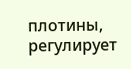плотины, регулирует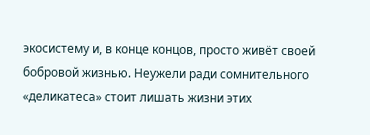экосистему и, в конце концов, просто живёт своей бобровой жизнью. Неужели ради сомнительного «деликатеса» стоит лишать жизни этих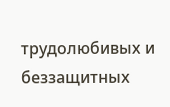трудолюбивых и беззащитных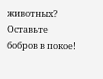животных? Оставьте бобров в покое!